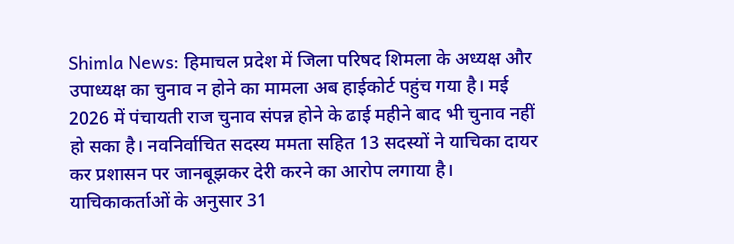Shimla News: हिमाचल प्रदेश में जिला परिषद शिमला के अध्यक्ष और उपाध्यक्ष का चुनाव न होने का मामला अब हाईकोर्ट पहुंच गया है। मई 2026 में पंचायती राज चुनाव संपन्न होने के ढाई महीने बाद भी चुनाव नहीं हो सका है। नवनिर्वाचित सदस्य ममता सहित 13 सदस्यों ने याचिका दायर कर प्रशासन पर जानबूझकर देरी करने का आरोप लगाया है।
याचिकाकर्ताओं के अनुसार 31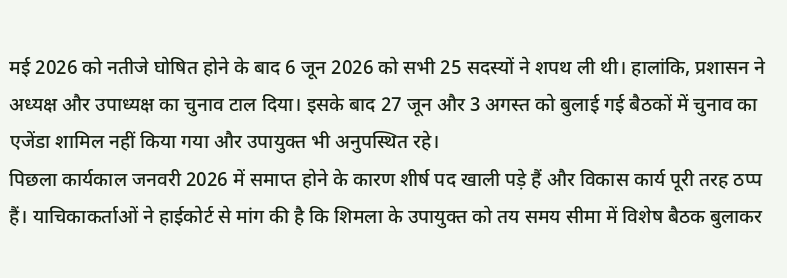मई 2026 को नतीजे घोषित होने के बाद 6 जून 2026 को सभी 25 सदस्यों ने शपथ ली थी। हालांकि, प्रशासन ने अध्यक्ष और उपाध्यक्ष का चुनाव टाल दिया। इसके बाद 27 जून और 3 अगस्त को बुलाई गई बैठकों में चुनाव का एजेंडा शामिल नहीं किया गया और उपायुक्त भी अनुपस्थित रहे।
पिछला कार्यकाल जनवरी 2026 में समाप्त होने के कारण शीर्ष पद खाली पड़े हैं और विकास कार्य पूरी तरह ठप्प हैं। याचिकाकर्ताओं ने हाईकोर्ट से मांग की है कि शिमला के उपायुक्त को तय समय सीमा में विशेष बैठक बुलाकर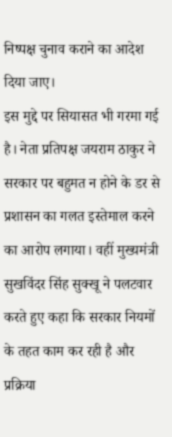निष्पक्ष चुनाव कराने का आदेश दिया जाए।
इस मुद्दे पर सियासत भी गरमा गई है। नेता प्रतिपक्ष जयराम ठाकुर ने सरकार पर बहुमत न होने के डर से प्रशासन का गलत इस्तेमाल करने का आरोप लगाया। वहीं मुख्यमंत्री सुखविंदर सिंह सुक्खू ने पलटवार करते हुए कहा कि सरकार नियमों के तहत काम कर रही है और प्रक्रिया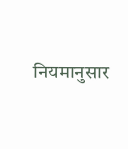नियमानुसार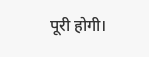पूरी होगी।